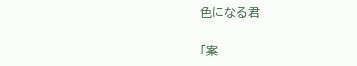色になる君

「案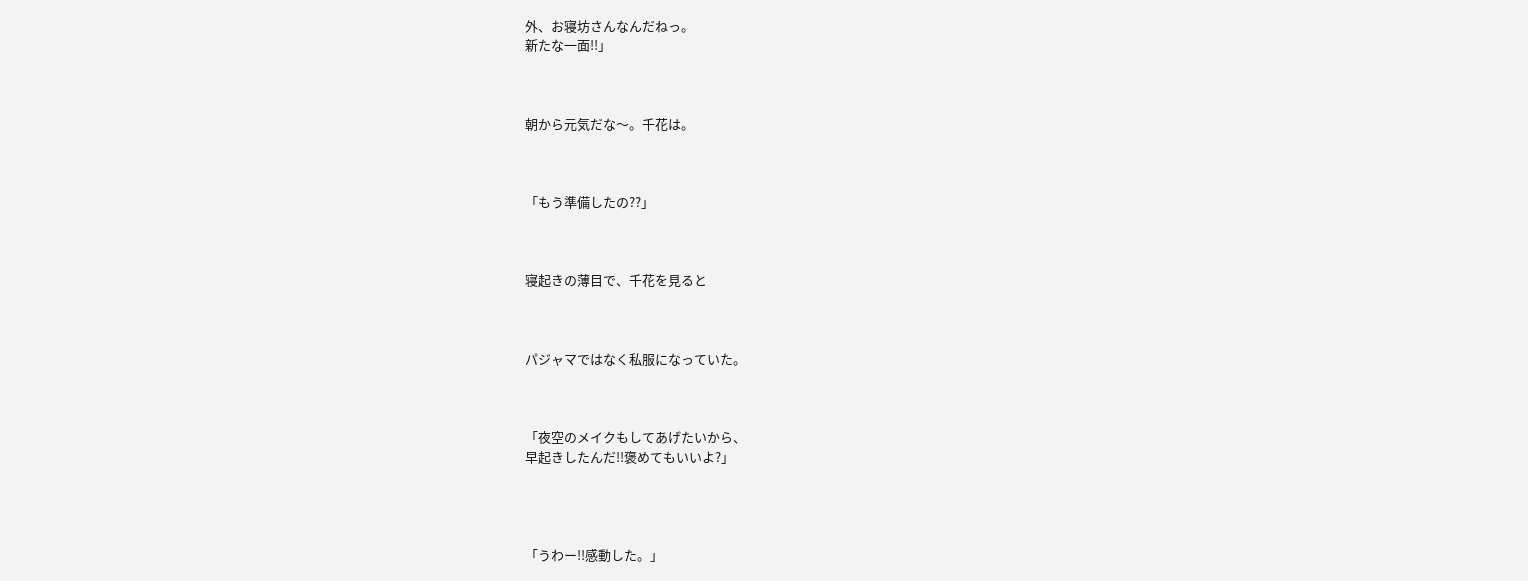外、お寝坊さんなんだねっ。
新たな一面!!」



朝から元気だな〜。千花は。



「もう準備したの??」



寝起きの薄目で、千花を見ると



パジャマではなく私服になっていた。



「夜空のメイクもしてあげたいから、
早起きしたんだ!!褒めてもいいよ?」




「うわー!!感動した。」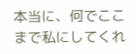本当に、何でここまで私にしてくれ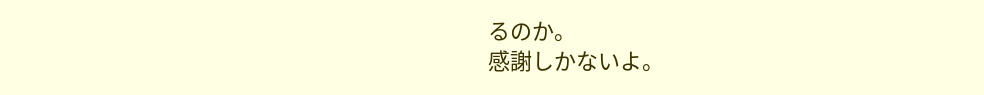るのか。
感謝しかないよ。